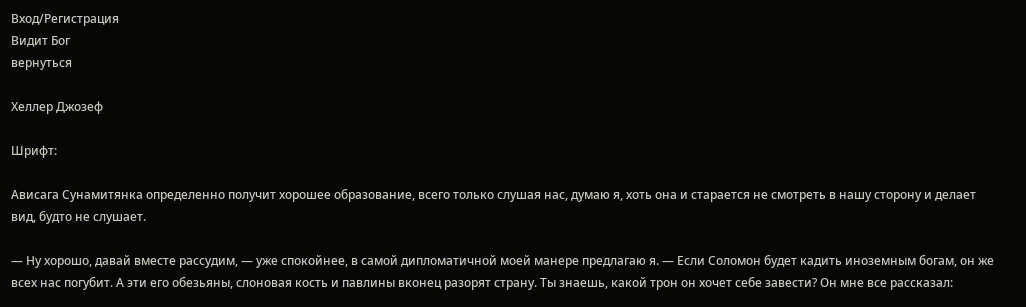Вход/Регистрация
Видит Бог
вернуться

Хеллер Джозеф

Шрифт:

Ависага Сунамитянка определенно получит хорошее образование, всего только слушая нас, думаю я, хоть она и старается не смотреть в нашу сторону и делает вид, будто не слушает.

— Ну хорошо, давай вместе рассудим, — уже спокойнее, в самой дипломатичной моей манере предлагаю я. — Если Соломон будет кадить иноземным богам, он же всех нас погубит. А эти его обезьяны, слоновая кость и павлины вконец разорят страну. Ты знаешь, какой трон он хочет себе завести? Он мне все рассказал: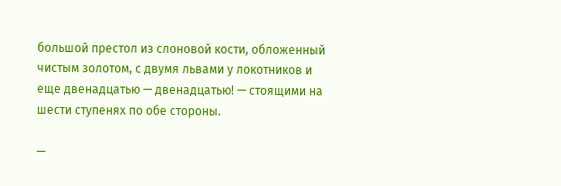большой престол из слоновой кости, обложенный чистым золотом, с двумя львами у локотников и еще двенадцатью — двенадцатью! — стоящими на шести ступенях по обе стороны.

—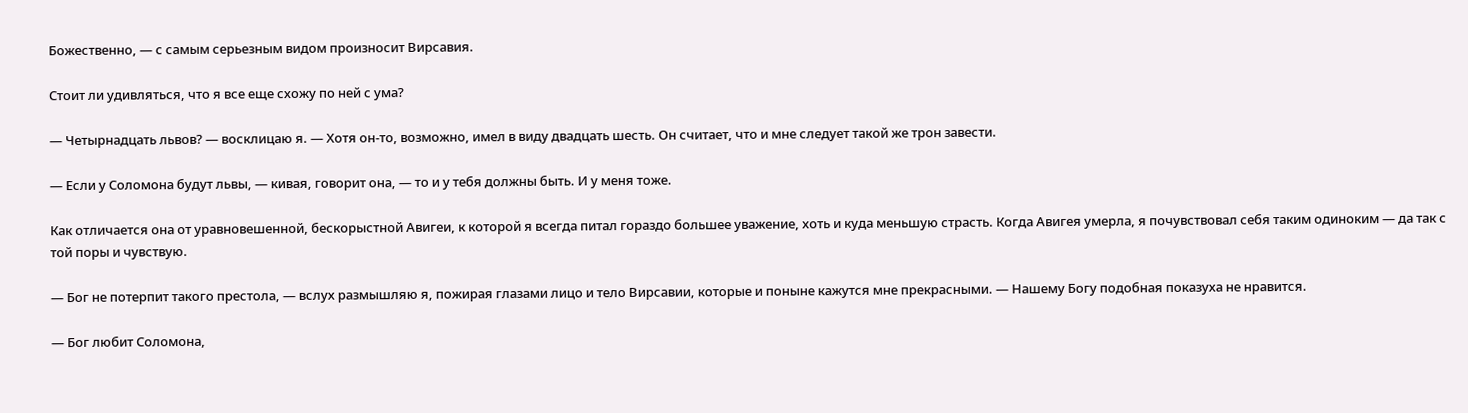Божественно, — с самым серьезным видом произносит Вирсавия.

Стоит ли удивляться, что я все еще схожу по ней с ума?

— Четырнадцать львов? — восклицаю я. — Хотя он-то, возможно, имел в виду двадцать шесть. Он считает, что и мне следует такой же трон завести.

— Если у Соломона будут львы, — кивая, говорит она, — то и у тебя должны быть. И у меня тоже.

Как отличается она от уравновешенной, бескорыстной Авигеи, к которой я всегда питал гораздо большее уважение, хоть и куда меньшую страсть. Когда Авигея умерла, я почувствовал себя таким одиноким — да так с той поры и чувствую.

— Бог не потерпит такого престола, — вслух размышляю я, пожирая глазами лицо и тело Вирсавии, которые и поныне кажутся мне прекрасными. — Нашему Богу подобная показуха не нравится.

— Бог любит Соломона,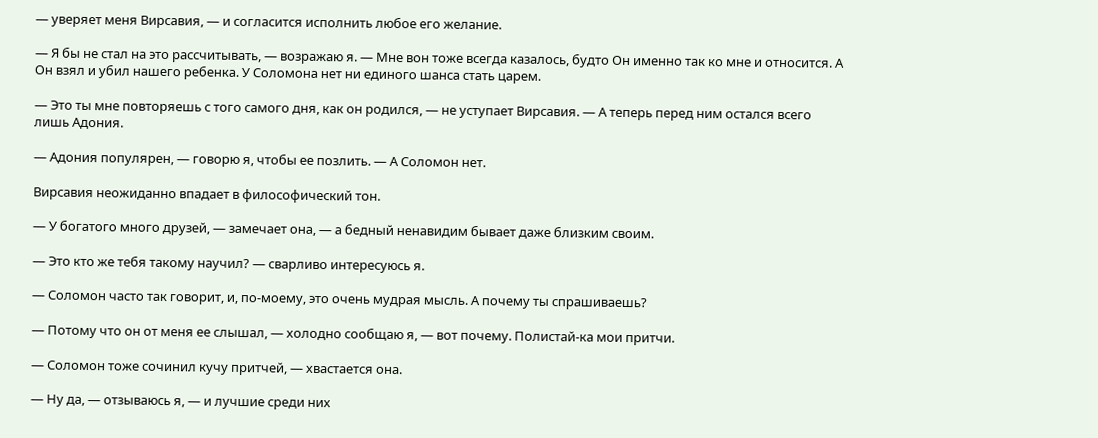— уверяет меня Вирсавия, — и согласится исполнить любое его желание.

— Я бы не стал на это рассчитывать, — возражаю я. — Мне вон тоже всегда казалось, будто Он именно так ко мне и относится. А Он взял и убил нашего ребенка. У Соломона нет ни единого шанса стать царем.

— Это ты мне повторяешь с того самого дня, как он родился, — не уступает Вирсавия. — А теперь перед ним остался всего лишь Адония.

— Адония популярен, — говорю я, чтобы ее позлить. — А Соломон нет.

Вирсавия неожиданно впадает в философический тон.

— У богатого много друзей, — замечает она, — а бедный ненавидим бывает даже близким своим.

— Это кто же тебя такому научил? — сварливо интересуюсь я.

— Соломон часто так говорит, и, по-моему, это очень мудрая мысль. А почему ты спрашиваешь?

— Потому что он от меня ее слышал, — холодно сообщаю я, — вот почему. Полистай-ка мои притчи.

— Соломон тоже сочинил кучу притчей, — хвастается она.

— Ну да, — отзываюсь я, — и лучшие среди них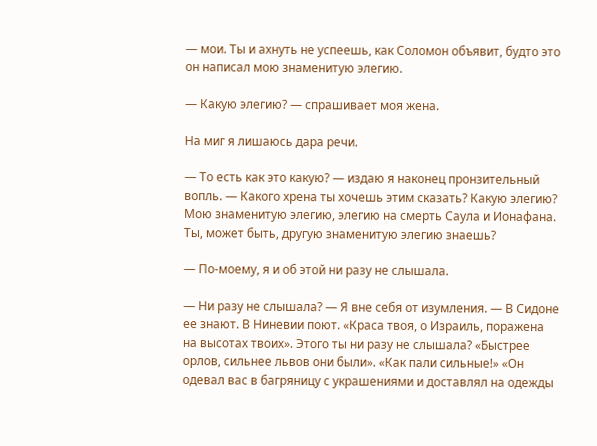— мои. Ты и ахнуть не успеешь, как Соломон объявит, будто это он написал мою знаменитую элегию.

— Какую элегию? — спрашивает моя жена.

На миг я лишаюсь дара речи.

— То есть как это какую? — издаю я наконец пронзительный вопль. — Какого хрена ты хочешь этим сказать? Какую элегию? Мою знаменитую элегию, элегию на смерть Саула и Ионафана. Ты, может быть, другую знаменитую элегию знаешь?

— По-моему, я и об этой ни разу не слышала.

— Ни разу не слышала? — Я вне себя от изумления. — В Сидоне ее знают. В Ниневии поют. «Краса твоя, о Израиль, поражена на высотах твоих». Этого ты ни разу не слышала? «Быстрее орлов, сильнее львов они были». «Как пали сильные!» «Он одевал вас в багряницу с украшениями и доставлял на одежды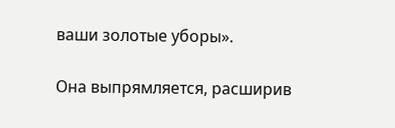ваши золотые уборы».

Она выпрямляется, расширив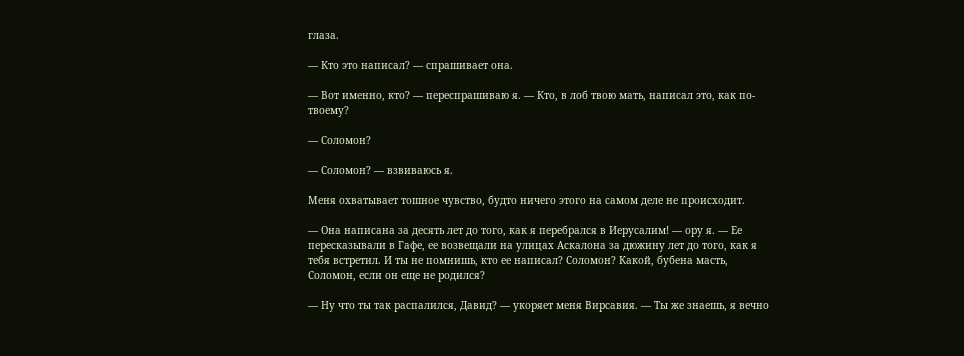глаза.

— Кто это написал? — спрашивает она.

— Вот именно, кто? — переспрашиваю я. — Кто, в лоб твою мать, написал это, как по-твоему?

— Соломон?

— Соломон? — взвиваюсь я.

Меня охватывает тошное чувство, будто ничего этого на самом деле не происходит.

— Она написана за десять лет до того, как я перебрался в Иерусалим! — ору я. — Ее пересказывали в Гафе, ее возвещали на улицах Аскалона за дюжину лет до того, как я тебя встретил. И ты не помнишь, кто ее написал? Соломон? Какой, бубена масть, Соломон, если он еще не родился?

— Ну что ты так распалился, Давид? — укоряет меня Вирсавия. — Ты же знаешь, я вечно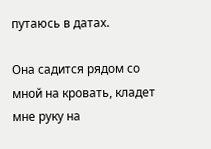путаюсь в датах.

Она садится рядом со мной на кровать, кладет мне руку на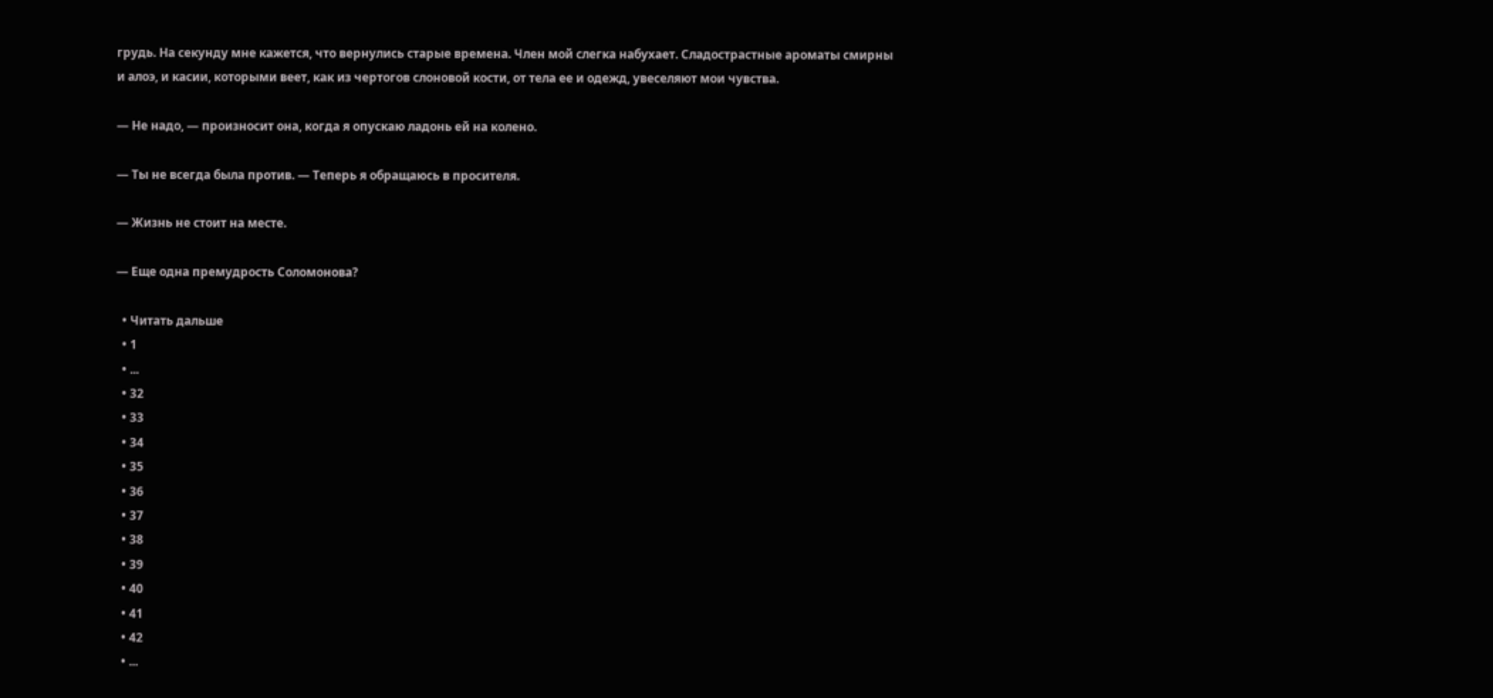грудь. На секунду мне кажется, что вернулись старые времена. Член мой слегка набухает. Сладострастные ароматы смирны и алоэ, и касии, которыми веет, как из чертогов слоновой кости, от тела ее и одежд, увеселяют мои чувства.

— Не надо, — произносит она, когда я опускаю ладонь ей на колено.

— Ты не всегда была против. — Теперь я обращаюсь в просителя.

— Жизнь не стоит на месте.

— Еще одна премудрость Соломонова?

  • Читать дальше
  • 1
  • ...
  • 32
  • 33
  • 34
  • 35
  • 36
  • 37
  • 38
  • 39
  • 40
  • 41
  • 42
  • ...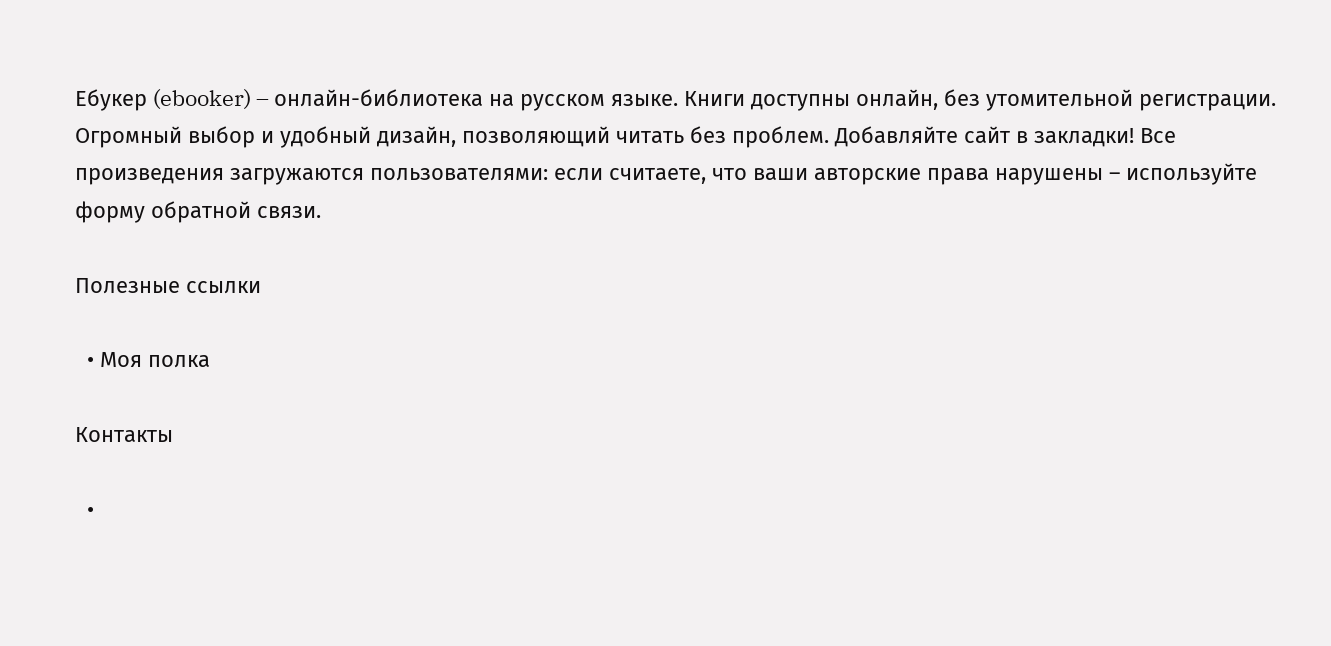Ебукер (ebooker) – онлайн-библиотека на русском языке. Книги доступны онлайн, без утомительной регистрации. Огромный выбор и удобный дизайн, позволяющий читать без проблем. Добавляйте сайт в закладки! Все произведения загружаются пользователями: если считаете, что ваши авторские права нарушены – используйте форму обратной связи.

Полезные ссылки

  • Моя полка

Контакты

  •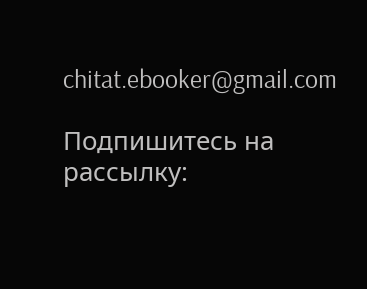chitat.ebooker@gmail.com

Подпишитесь на рассылку: